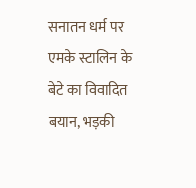सनातन धर्म पर एमके स्टालिन के बेटे का विवादित बयान, भड़की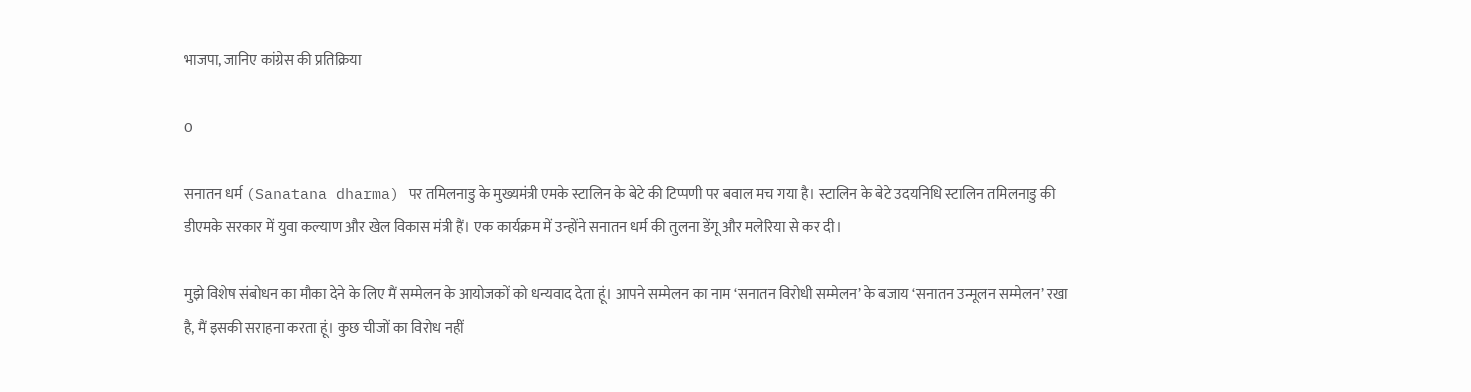भाजपा, जानिए कांग्रेस की प्रतिक्रिया

0

सनातन धर्म (Sanatana dharma) पर तमिलनाडु के मुख्यमंत्री एमके स्टालिन के बेटे की टिप्पणी पर बवाल मच गया है। स्टालिन के बेटे उदयनिधि स्टालिन तमिलनाडु की डीएमके सरकार में युवा कल्याण और खेल विकास मंत्री हैं। एक कार्यक्रम में उन्होंने सनातन धर्म की तुलना डेंगू और मलेरिया से कर दी।

मुझे विशेष संबोधन का मौका देने के लिए मैं सम्मेलन के आयोजकों को धन्यवाद देता हूं। आपने सम्मेलन का नाम ‘सनातन विरोधी सम्मेलन’ के बजाय ‘सनातन उन्मूलन सम्मेलन’ रखा है, मैं इसकी सराहना करता हूं। कुछ चीजों का विरोध नहीं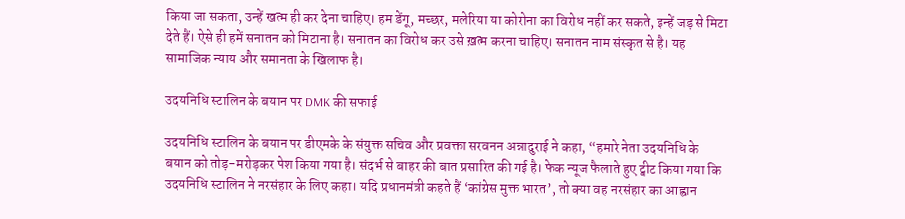किया जा सकता, उन्हें खत्म ही कर देना चाहिए। हम डेंगू, मच्छर, मलेरिया या कोरोना का विरोध नहीं कर सकते, इन्हें जड़ से मिटा देते हैं। ऐसे ही हमें सनातन को मिटाना है। सनातन का विरोध कर उसे ख़त्म करना चाहिए। सनातन नाम संस्कृत से है। यह सामाजिक न्याय और समानता के खिलाफ है।

उदयनिधि स्टालिन के बयान पर DMK की सफाई

उदयनिधि स्टालिन के बयान पर डीएमके के संयुक्त सचिव और प्रवक्ता सरवनन अन्नादुराई ने कहा, “हमारे नेता उदयनिधि के बयान को तोड़-मरोड़कर पेश किया गया है। संदर्भ से बाहर की बात प्रसारित की गई है। फेक न्यूज फैलाते हुए ट्वीट किया गया कि उदयनिधि स्टालिन ने नरसंहार के लिए कहा। यदि प्रधानमंत्री कहते हैं ‘कांग्रेस मुक्त भारत’, तो क्या वह नरसंहार का आह्वान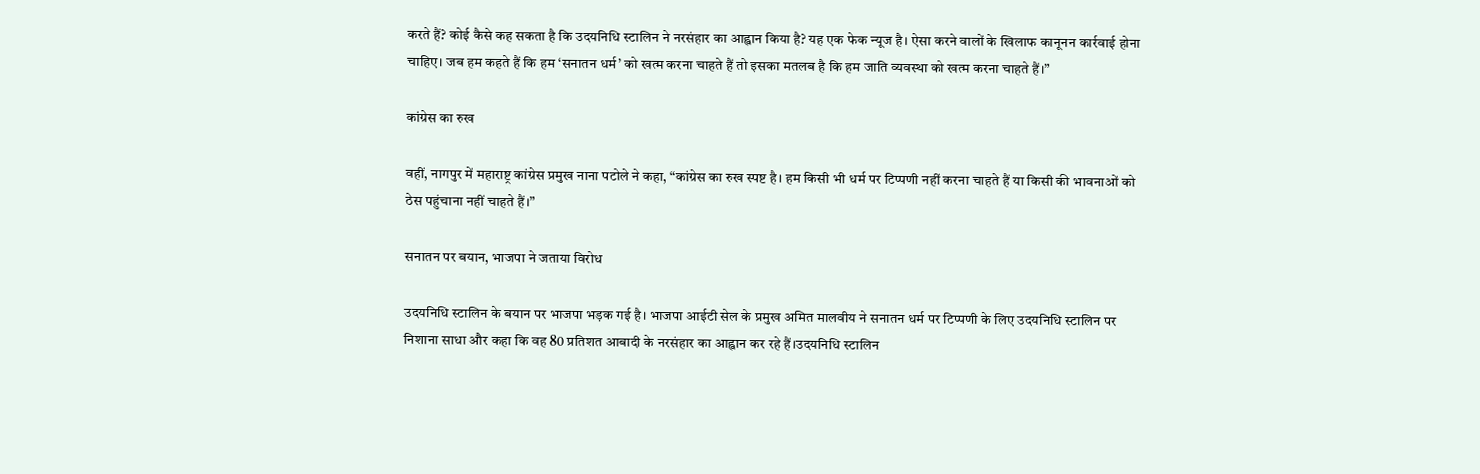करते हैं? कोई कैसे कह सकता है कि उदयनिधि स्टालिन ने नरसंहार का आह्वान किया है? यह एक फेक न्यूज है। ऐसा करने वालों के खिलाफ कानूनन कार्रवाई होना चाहिए। जब हम कहते हैं कि हम ‘सनातन धर्म’ को खत्म करना चाहते हैं तो इसका मतलब है कि हम जाति व्यवस्था को खत्म करना चाहते हैं।”

कांग्रेस का रुख

वहीं, नागपुर में महाराष्ट्र कांग्रेस प्रमुख नाना पटोले ने कहा, “कांग्रेस का रुख स्पष्ट है। हम किसी भी धर्म पर टिप्पणी नहीं करना चाहते हैं या किसी की भावनाओं को ठेस पहुंचाना नहीं चाहते हैं।”

सनातन पर बयान, भाजपा ने जताया विरोध

उदयनिधि स्टालिन के बयान पर भाजपा भड़क गई है। भाजपा आईटी सेल के प्रमुख अमित मालवीय ने सनातन धर्म पर टिप्पणी के लिए उदयनिधि स्टालिन पर निशाना साधा और कहा कि वह 80 प्रतिशत आबादी के नरसंहार का आह्वान कर रहे हैं।उदयनिधि स्टालिन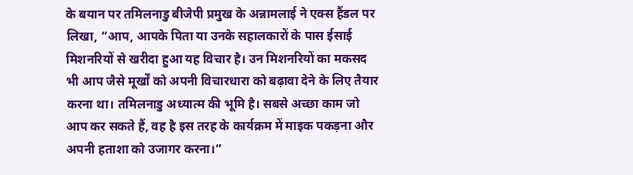के बयान पर तमिलनाडु बीजेपी प्रमुख के अन्नामलाई ने एक्स हैंडल पर लिखा, “आप, आपके पिता या उनके सहालकारों के पास ईसाई मिशनरियों से खरीदा हुआ यह विचार है। उन मिशनरियों का मकसद भी आप जैसे मूर्खों को अपनी विचारधारा को बढ़ावा देने के लिए तैयार करना था। तमिलनाडु अध्यात्म की भूमि है। सबसे अच्छा काम जो आप कर सकते हैं, वह है इस तरह के कार्यक्रम में माइक पकड़ना और अपनी हताशा को उजागर करना।”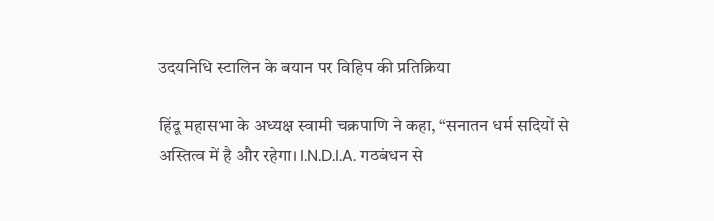उदयनिधि स्टालिन के बयान पर विहिप की प्रतिक्रिया

हिंदू महासभा के अध्यक्ष स्वामी चक्रपाणि ने कहा, “सनातन धर्म सदियों से अस्तित्व में है और रहेगा। I.N.D.I.A. गठबंधन से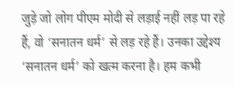जुड़े जो लोग पीएम मोदी से लड़ाई नहीं लड़ पा रहे हैं, वो ‘सनातन धर्म’ से लड़ रहे हैं। उनका उद्देश्य ‘सनातन धर्म’ को खत्म करना है। हम कभी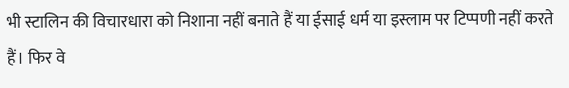भी स्टालिन की विचारधारा को निशाना नहीं बनाते हैं या ईसाई धर्म या इस्लाम पर टिप्पणी नहीं करते हैं। फिर वे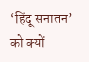‘हिंदू सनातन’ को क्यों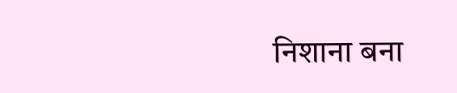निशाना बना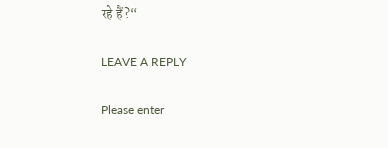रहे हैं?“

LEAVE A REPLY

Please enter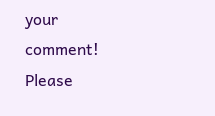your comment!
Please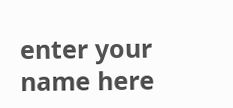enter your name here